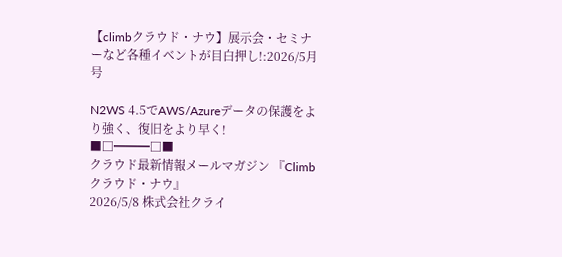【climbクラウド・ナウ】展示会・セミナーなど各種イベントが目白押し!:2026/5月号

N2WS 4.5でAWS/Azureデータの保護をより強く、復旧をより早く!
■□━━━□■
クラウド最新情報メールマガジン 『Climbクラウド・ナウ』
2026/5/8 株式会社クライ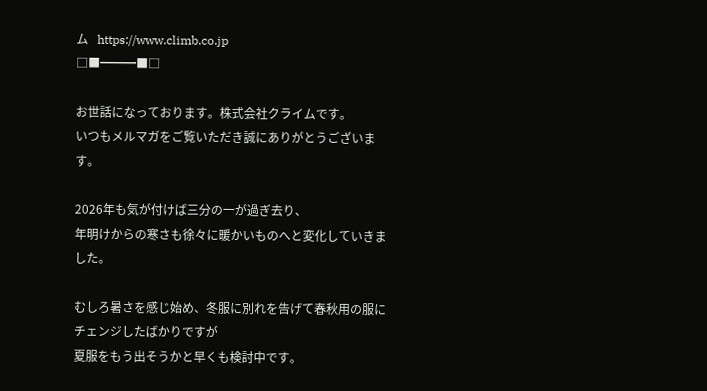ム   https://www.climb.co.jp
□■━━━■□

お世話になっております。株式会社クライムです。
いつもメルマガをご覧いただき誠にありがとうございます。

2026年も気が付けば三分の一が過ぎ去り、
年明けからの寒さも徐々に暖かいものへと変化していきました。

むしろ暑さを感じ始め、冬服に別れを告げて春秋用の服にチェンジしたばかりですが
夏服をもう出そうかと早くも検討中です。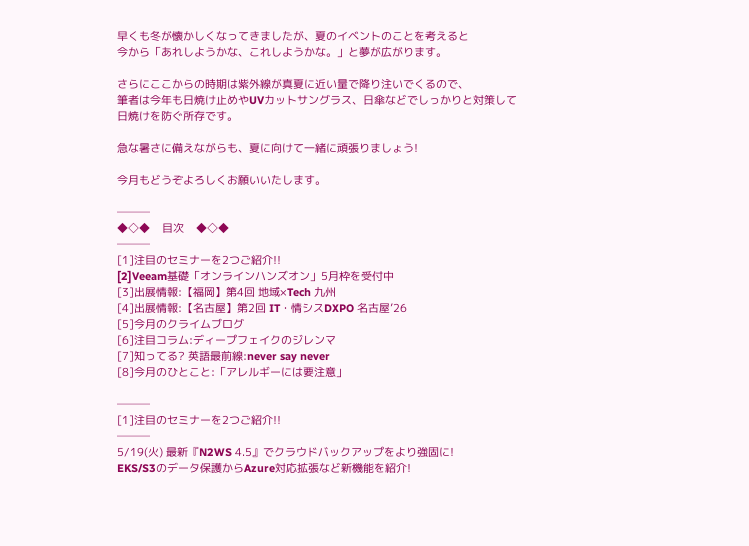早くも冬が懐かしくなってきましたが、夏のイベントのことを考えると
今から「あれしようかな、これしようかな。」と夢が広がります。

さらにここからの時期は紫外線が真夏に近い量で降り注いでくるので、
筆者は今年も日焼け止めやUVカットサングラス、日傘などでしっかりと対策して
日焼けを防ぐ所存です。

急な暑さに備えながらも、夏に向けて一緒に頑張りましょう!

今月もどうぞよろしくお願いいたします。

───
◆◇◆    目次    ◆◇◆
───
[1]注目のセミナーを2つご紹介!!
[2]Veeam基礎「オンラインハンズオン」5月枠を受付中
[3]出展情報:【福岡】第4回 地域×Tech 九州
[4]出展情報:【名古屋】第2回 IT・情シスDXPO 名古屋’26
[5]今月のクライムブログ
[6]注目コラム:ディープフェイクのジレンマ
[7]知ってる? 英語最前線:never say never
[8]今月のひとこと:「アレルギーには要注意」

───
[1]注目のセミナーを2つご紹介!!
───
5/19(火) 最新『N2WS 4.5』でクラウドバックアップをより強固に!
EKS/S3のデータ保護からAzure対応拡張など新機能を紹介!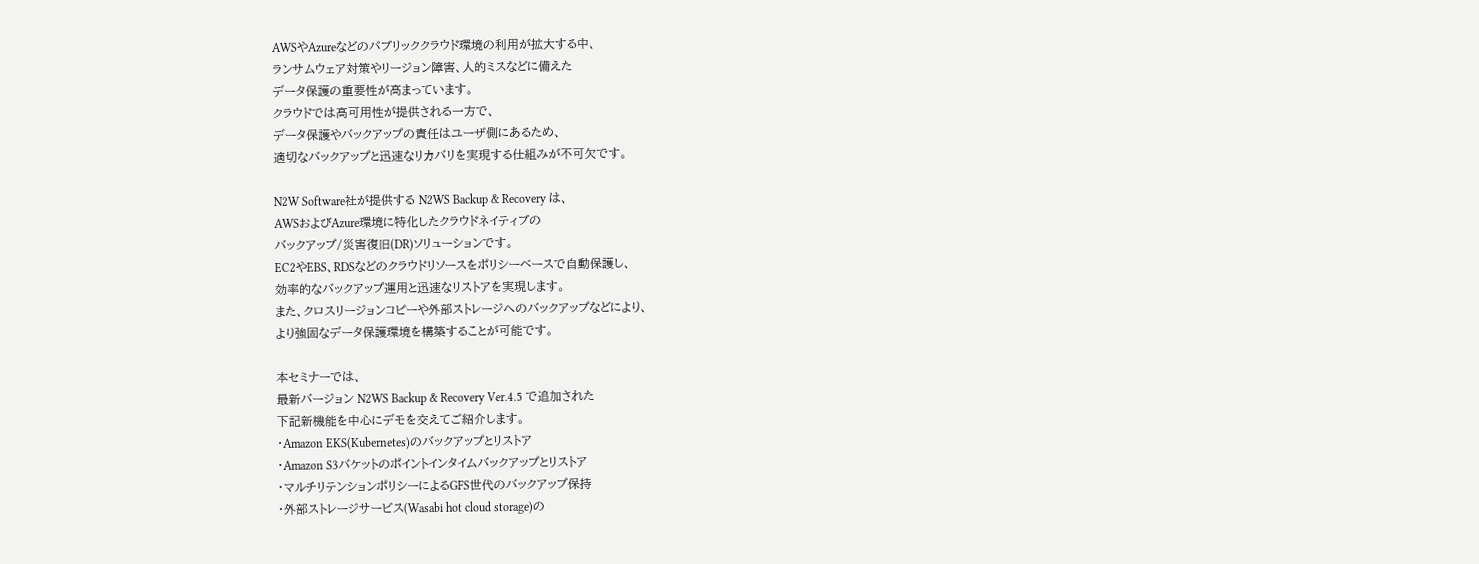AWSやAzureなどのパブリッククラウド環境の利用が拡大する中、
ランサムウェア対策やリージョン障害、人的ミスなどに備えた
データ保護の重要性が高まっています。
クラウドでは高可用性が提供される一方で、
データ保護やバックアップの責任はユーザ側にあるため、
適切なバックアップと迅速なリカバリを実現する仕組みが不可欠です。

N2W Software社が提供する N2WS Backup & Recovery は、
AWSおよびAzure環境に特化したクラウドネイティブの
バックアップ/災害復旧(DR)ソリューションです。
EC2やEBS、RDSなどのクラウドリソースをポリシーベースで自動保護し、
効率的なバックアップ運用と迅速なリストアを実現します。
また、クロスリージョンコピーや外部ストレージへのバックアップなどにより、
より強固なデータ保護環境を構築することが可能です。

本セミナーでは、
最新バージョン N2WS Backup & Recovery Ver.4.5 で追加された
下記新機能を中心にデモを交えてご紹介します。
・Amazon EKS(Kubernetes)のバックアップとリストア
・Amazon S3バケットのポイントインタイムバックアップとリストア
・マルチリテンションポリシーによるGFS世代のバックアップ保持
・外部ストレージサービス(Wasabi hot cloud storage)の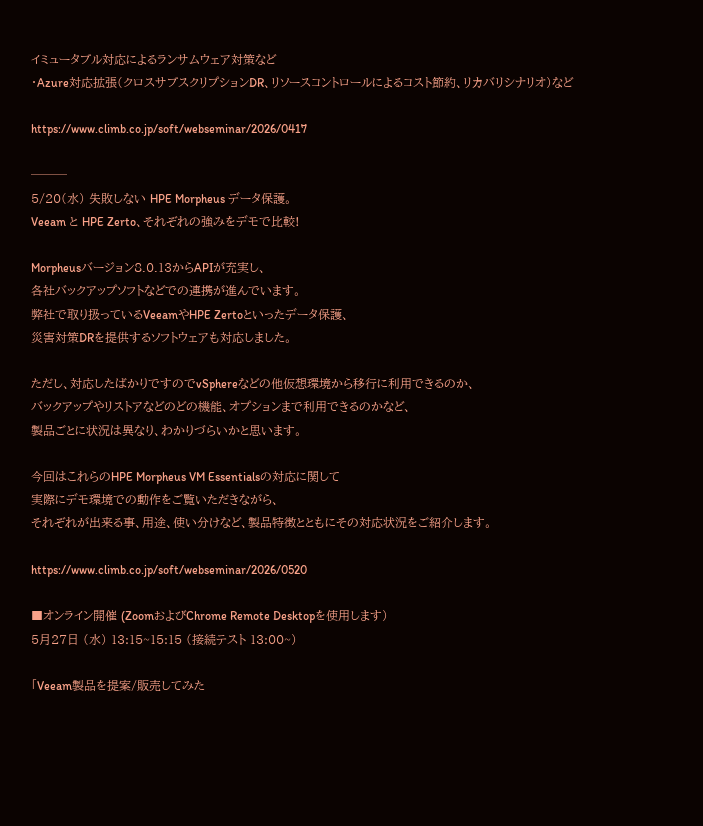イミュータブル対応によるランサムウェア対策など
・Azure対応拡張(クロスサブスクリプションDR、リソースコントロールによるコスト節約、リカバリシナリオ)など

https://www.climb.co.jp/soft/webseminar/2026/0417

───
5/20(水) 失敗しない HPE Morpheus データ保護。
Veeam と HPE Zerto、それぞれの強みをデモで比較!

Morpheusバージョン8.0.13からAPIが充実し、
各社バックアップソフトなどでの連携が進んでいます。
弊社で取り扱っているVeeamやHPE Zertoといったデータ保護、
災害対策DRを提供するソフトウェアも対応しました。

ただし、対応したばかりですのでvSphereなどの他仮想環境から移行に利用できるのか、
バックアップやリストアなどのどの機能、オプションまで利用できるのかなど、
製品ごとに状況は異なり、わかりづらいかと思います。

今回はこれらのHPE Morpheus VM Essentialsの対応に関して
実際にデモ環境での動作をご覧いただきながら、
それぞれが出来る事、用途、使い分けなど、製品特徴とともにその対応状況をご紹介します。

https://www.climb.co.jp/soft/webseminar/2026/0520

■オンライン開催 (ZoomおよびChrome Remote Desktopを使用します)
5月27日 (水) 13:15~15:15 (接続テスト 13:00~)

「Veeam製品を提案/販売してみた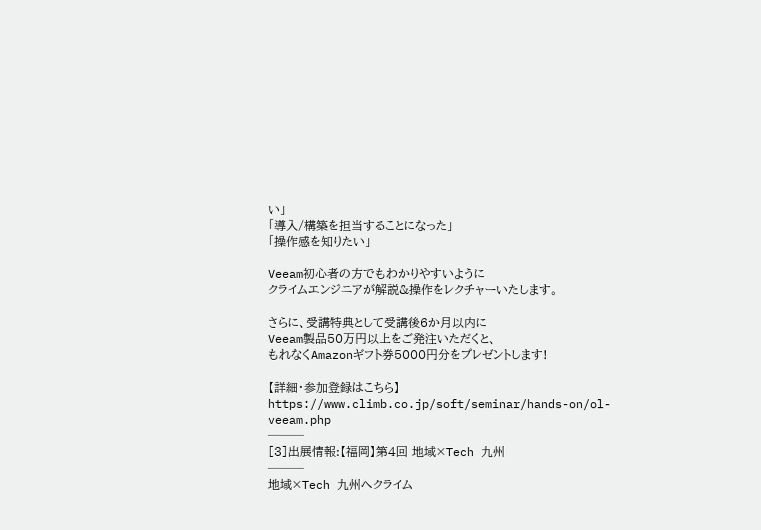い」
「導入/構築を担当することになった」
「操作感を知りたい」

Veeam初心者の方でもわかりやすいように
クライムエンジニアが解説&操作をレクチャーいたします。

さらに、受講特典として受講後6か月以内に
Veeam製品50万円以上をご発注いただくと、
もれなくAmazonギフト券5000円分をプレゼントします!

【詳細・参加登録はこちら】
https://www.climb.co.jp/soft/seminar/hands-on/ol-veeam.php
───
[3]出展情報:【福岡】第4回 地域×Tech 九州
───
地域×Tech 九州へクライム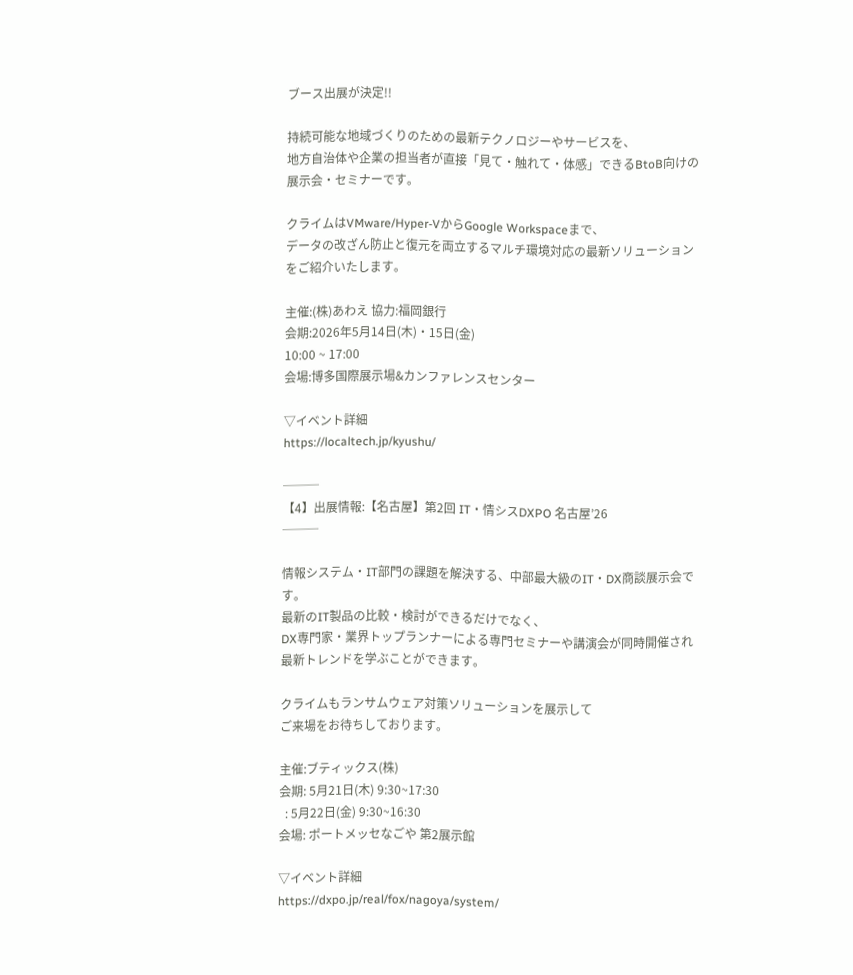ブース出展が決定!!

持続可能な地域づくりのための最新テクノロジーやサービスを、
地方自治体や企業の担当者が直接「見て・触れて・体感」できるBtoB向けの展示会・セミナーです。

クライムはVMware/Hyper-VからGoogle Workspaceまで、
データの改ざん防止と復元を両立するマルチ環境対応の最新ソリューションをご紹介いたします。

主催:(株)あわえ 協力:福岡銀行
会期:2026年5月14日(木)・15日(金)
10:00 ~ 17:00
会場:博多国際展示場&カンファレンスセンター

▽イベント詳細
https://localtech.jp/kyushu/

───
【4】出展情報:【名古屋】第2回 IT・情シスDXPO 名古屋’26
───

情報システム・IT部門の課題を解決する、中部最大級のIT・DX商談展示会です。
最新のIT製品の比較・検討ができるだけでなく、
DX専門家・業界トップランナーによる専門セミナーや講演会が同時開催され
最新トレンドを学ぶことができます。

クライムもランサムウェア対策ソリューションを展示して
ご来場をお待ちしております。

主催:ブティックス(株)
会期: 5月21日(木) 9:30~17:30
  : 5月22日(金) 9:30~16:30
会場: ポートメッセなごや 第2展示館

▽イベント詳細
https://dxpo.jp/real/fox/nagoya/system/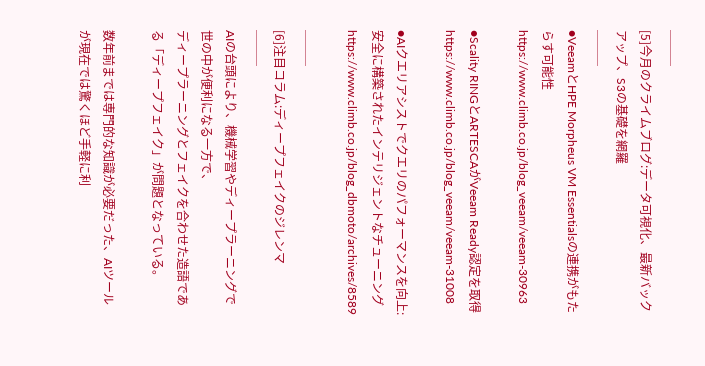───
[5]今月のクライムブログ:データ可視化、最新バックアップ、S3の基礎を網羅
───
●VeeamとHPE Morpheus VM Essentialsの連携がもたらす可能性
https://www.climb.co.jp/blog_veeam/veeam-30963

●Scality RINGとARTESCAがVeeam Ready認定を取得
https://www.climb.co.jp/blog_veeam/veeam-31008

●AIクエリアシストでクエリのパフォーマンスを向上:安全に構築されたインテリジェントなチューニング
https://www.climb.co.jp/blog_dbmoto/archives/8589

───
[6]注目コラム:ディープフェイクのジレンマ
───
AIの台頭により、機械学習やディープラーニングで世の中が便利になる一方で、
ディープラーニングとフェイクを合わせた造語である「ディープフェイク」が問題となっている。

数年前までは専門的な知識が必要だった、AIツールが現在では驚くほど手軽に利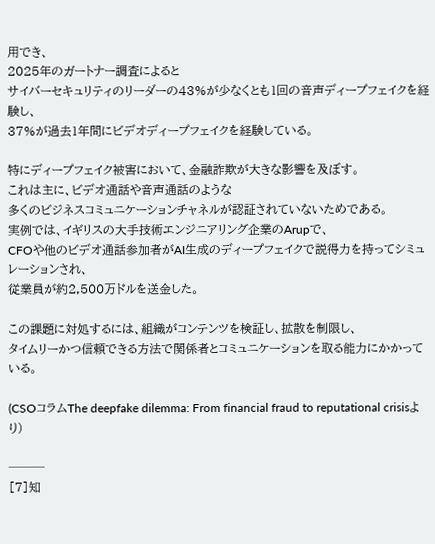用でき、
2025年のガートナー調査によると
サイバーセキュリティのリーダーの43%が少なくとも1回の音声ディープフェイクを経験し、
37%が過去1年間にビデオディープフェイクを経験している。

特にディープフェイク被害において、金融詐欺が大きな影響を及ぼす。
これは主に、ビデオ通話や音声通話のような
多くのビジネスコミュニケーションチャネルが認証されていないためである。
実例では、イギリスの大手技術エンジニアリング企業のArupで、
CFOや他のビデオ通話参加者がAI生成のディープフェイクで説得力を持ってシミュレーションされ、
従業員が約2,500万ドルを送金した。

この課題に対処するには、組織がコンテンツを検証し、拡散を制限し、
タイムリーかつ信頼できる方法で関係者とコミュニケーションを取る能力にかかっている。

(CSOコラムThe deepfake dilemma: From financial fraud to reputational crisisより)

───
[7]知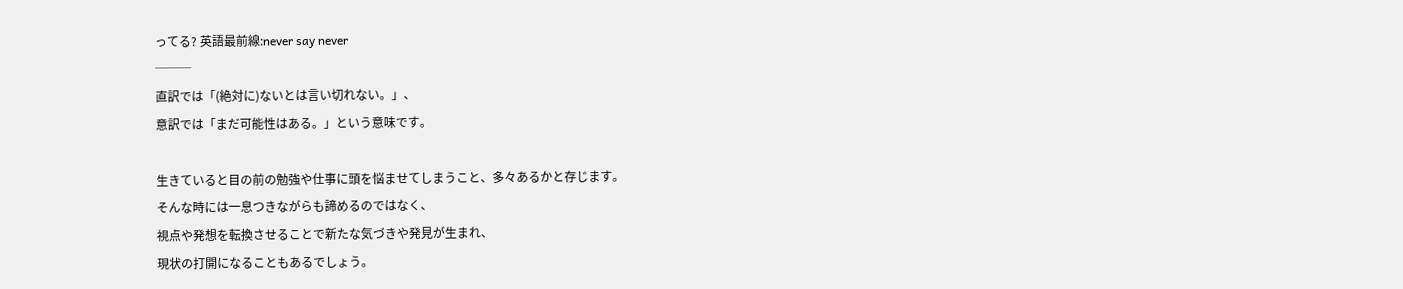ってる? 英語最前線:never say never
───
直訳では「(絶対に)ないとは言い切れない。」、
意訳では「まだ可能性はある。」という意味です。

生きていると目の前の勉強や仕事に頭を悩ませてしまうこと、多々あるかと存じます。
そんな時には一息つきながらも諦めるのではなく、
視点や発想を転換させることで新たな気づきや発見が生まれ、
現状の打開になることもあるでしょう。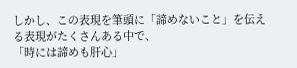しかし、この表現を筆頭に「諦めないこと」を伝える表現がたくさんある中で、
「時には諦めも肝心」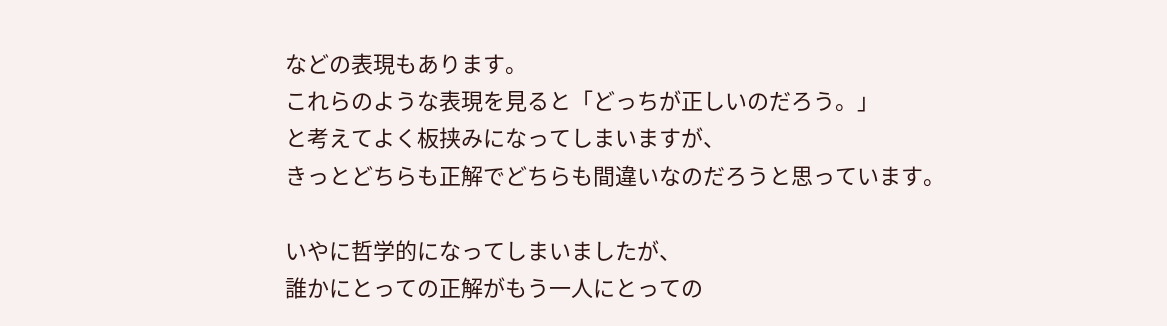などの表現もあります。
これらのような表現を見ると「どっちが正しいのだろう。」
と考えてよく板挟みになってしまいますが、
きっとどちらも正解でどちらも間違いなのだろうと思っています。

いやに哲学的になってしまいましたが、
誰かにとっての正解がもう一人にとっての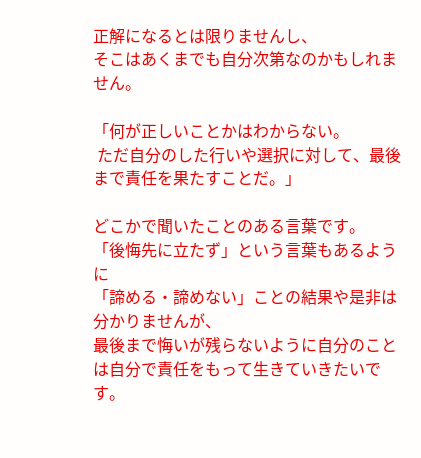正解になるとは限りませんし、
そこはあくまでも自分次第なのかもしれません。

「何が正しいことかはわからない。
 ただ自分のした行いや選択に対して、最後まで責任を果たすことだ。」

どこかで聞いたことのある言葉です。
「後悔先に立たず」という言葉もあるように
「諦める・諦めない」ことの結果や是非は分かりませんが、
最後まで悔いが残らないように自分のことは自分で責任をもって生きていきたいです。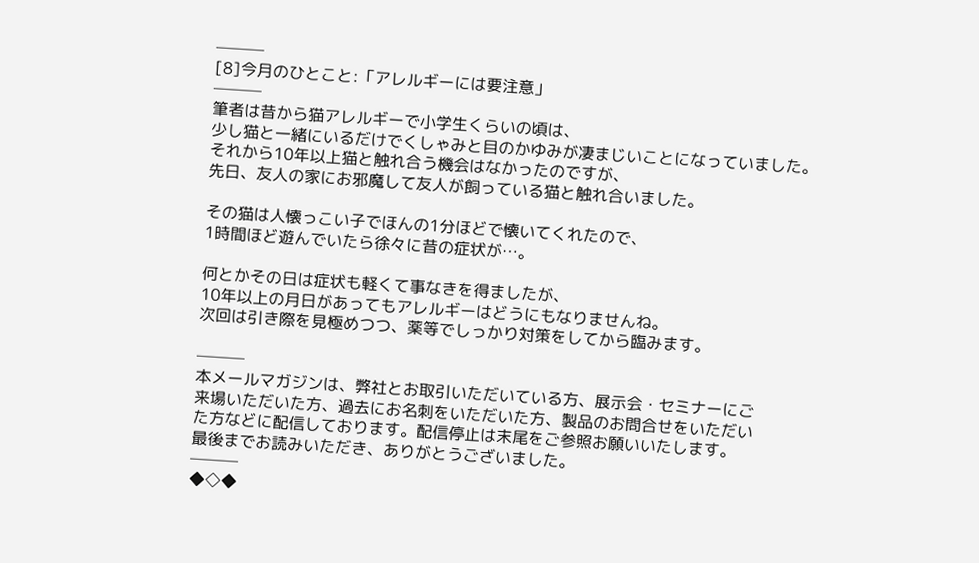───
[8]今月のひとこと:「アレルギーには要注意」
───
筆者は昔から猫アレルギーで小学生くらいの頃は、
少し猫と一緒にいるだけでくしゃみと目のかゆみが凄まじいことになっていました。
それから10年以上猫と触れ合う機会はなかったのですが、
先日、友人の家にお邪魔して友人が飼っている猫と触れ合いました。

その猫は人懐っこい子でほんの1分ほどで懐いてくれたので、
1時間ほど遊んでいたら徐々に昔の症状が…。

何とかその日は症状も軽くて事なきを得ましたが、
10年以上の月日があってもアレルギーはどうにもなりませんね。
次回は引き際を見極めつつ、薬等でしっかり対策をしてから臨みます。

───
本メールマガジンは、弊社とお取引いただいている方、展示会・セミナーにご
来場いただいた方、過去にお名刺をいただいた方、製品のお問合せをいただい
た方などに配信しております。配信停止は末尾をご参照お願いいたします。
最後までお読みいただき、ありがとうございました。
───
◆◇◆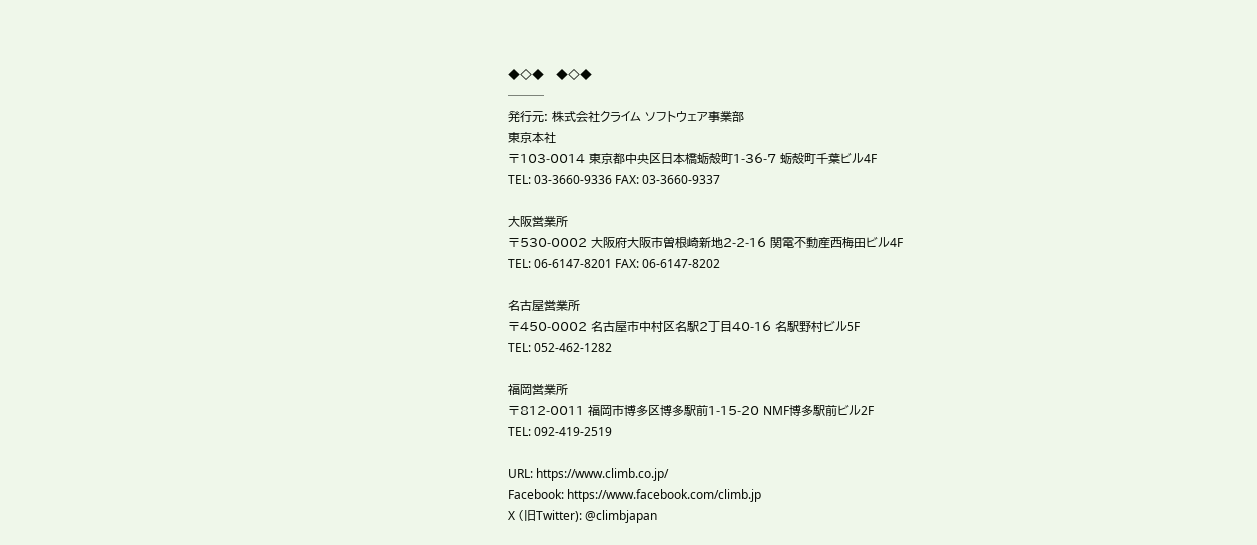◆◇◆   ◆◇◆
───
発行元: 株式会社クライム ソフトウェア事業部
東京本社
〒103-0014 東京都中央区日本橋蛎殻町1-36-7 蛎殻町千葉ビル4F
TEL: 03-3660-9336 FAX: 03-3660-9337

大阪営業所
〒530-0002 大阪府大阪市曽根崎新地2-2-16 関電不動産西梅田ビル4F
TEL: 06-6147-8201 FAX: 06-6147-8202

名古屋営業所
〒450-0002 名古屋市中村区名駅2丁目40-16 名駅野村ビル5F
TEL: 052-462-1282

福岡営業所
〒812-0011 福岡市博多区博多駅前1-15-20 NMF博多駅前ビル2F
TEL: 092-419-2519

URL: https://www.climb.co.jp/
Facebook: https://www.facebook.com/climb.jp
X (旧Twitter): @climbjapan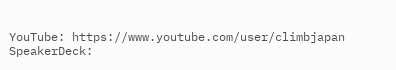YouTube: https://www.youtube.com/user/climbjapan
SpeakerDeck: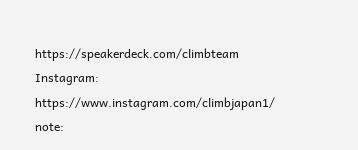https://speakerdeck.com/climbteam
Instagram: https://www.instagram.com/climbjapan1/
note: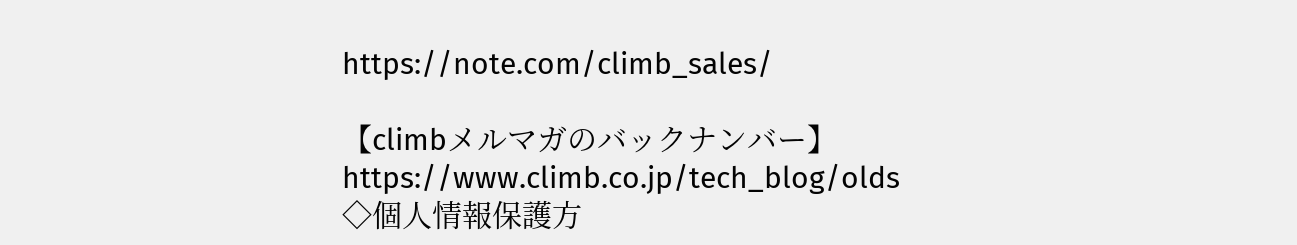https://note.com/climb_sales/

【climbメルマガのバックナンバー】https://www.climb.co.jp/tech_blog/olds
◇個人情報保護方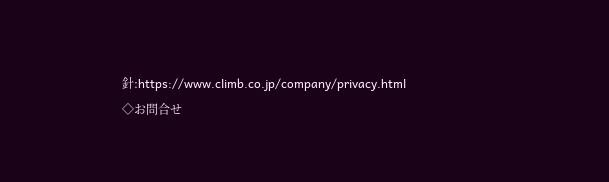針:https://www.climb.co.jp/company/privacy.html
◇お問合せ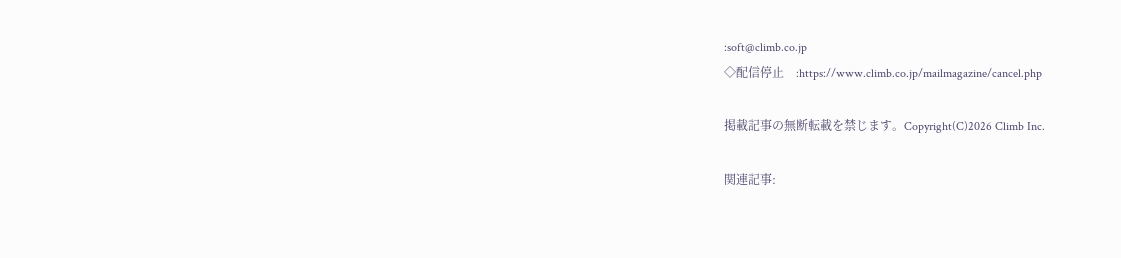:soft@climb.co.jp
◇配信停止    :https://www.climb.co.jp/mailmagazine/cancel.php

掲載記事の無断転載を禁じます。Copyright(C)2026 Climb Inc.

関連記事: